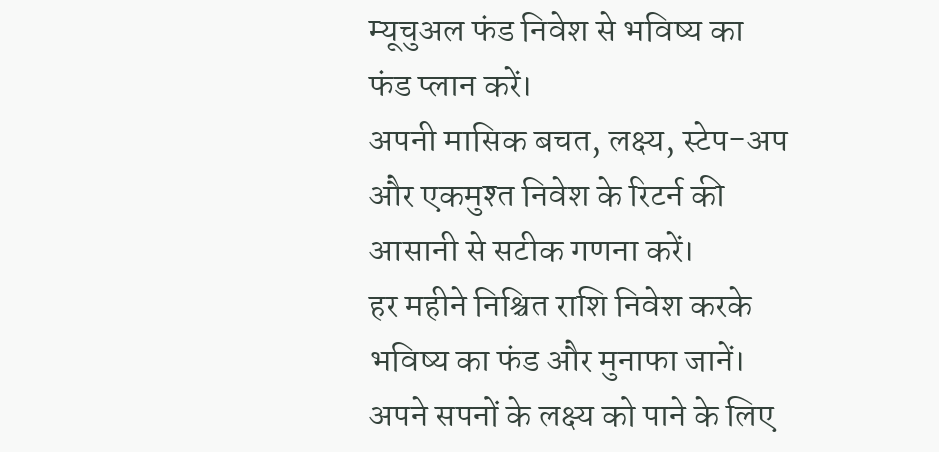म्यूचुअल फंड निवेश से भविष्य का फंड प्लान करें।
अपनी मासिक बचत, लक्ष्य, स्टेप-अप और एकमुश्त निवेश के रिटर्न की आसानी से सटीक गणना करें।
हर महीने निश्चित राशि निवेश करके भविष्य का फंड और मुनाफा जानें।
अपने सपनों के लक्ष्य को पाने के लिए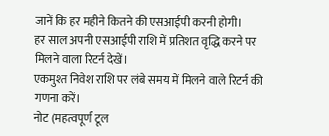जानें कि हर महीने कितने की एसआईपी करनी होगी।
हर साल अपनी एसआईपी राशि में प्रतिशत वृद्धि करने पर मिलने वाला रिटर्न देखें।
एकमुश्त निवेश राशि पर लंबे समय में मिलने वाले रिटर्न की गणना करें।
नोट (महत्वपूर्ण टूल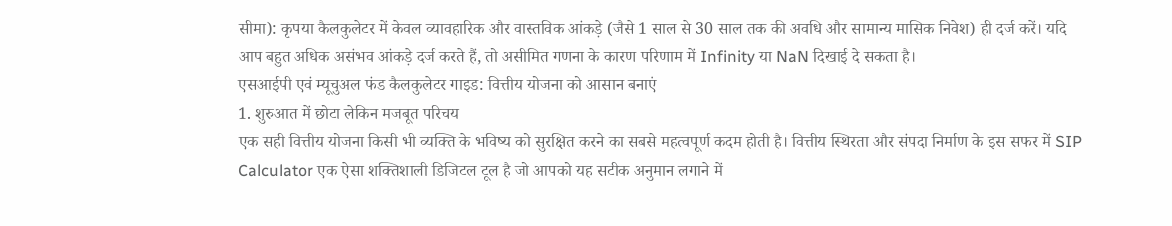सीमा): कृपया कैलकुलेटर में केवल व्यावहारिक और वास्तविक आंकड़े (जैसे 1 साल से 30 साल तक की अवधि और सामान्य मासिक निवेश) ही दर्ज करें। यदि आप बहुत अधिक असंभव आंकड़े दर्ज करते हैं, तो असीमित गणना के कारण परिणाम में Infinity या NaN दिखाई दे सकता है।
एसआईपी एवं म्यूचुअल फंड कैलकुलेटर गाइड: वित्तीय योजना को आसान बनाएं
1. शुरुआत में छोटा लेकिन मजबूत परिचय
एक सही वित्तीय योजना किसी भी व्यक्ति के भविष्य को सुरक्षित करने का सबसे महत्वपूर्ण कदम होती है। वित्तीय स्थिरता और संपदा निर्माण के इस सफर में SIP Calculator एक ऐसा शक्तिशाली डिजिटल टूल है जो आपको यह सटीक अनुमान लगाने में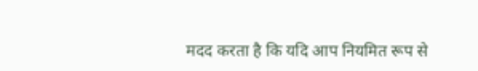मदद करता है कि यदि आप नियमित रूप से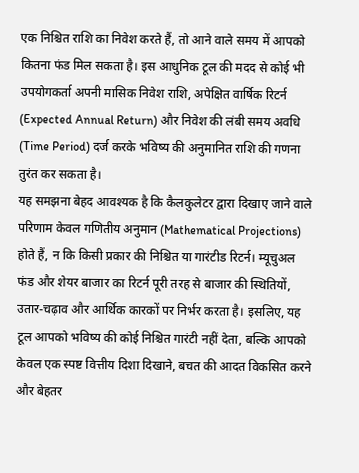एक निश्चित राशि का निवेश करते हैं, तो आने वाले समय में आपको कितना फंड मिल सकता है। इस आधुनिक टूल की मदद से कोई भी उपयोगकर्ता अपनी मासिक निवेश राशि, अपेक्षित वार्षिक रिटर्न (Expected Annual Return) और निवेश की लंबी समय अवधि (Time Period) दर्ज करके भविष्य की अनुमानित राशि की गणना तुरंत कर सकता है।
यह समझना बेहद आवश्यक है कि कैलकुलेटर द्वारा दिखाए जाने वाले परिणाम केवल गणितीय अनुमान (Mathematical Projections) होते हैं, न कि किसी प्रकार की निश्चित या गारंटीड रिटर्न। म्यूचुअल फंड और शेयर बाजार का रिटर्न पूरी तरह से बाजार की स्थितियों, उतार-चढ़ाव और आर्थिक कारकों पर निर्भर करता है। इसलिए, यह टूल आपको भविष्य की कोई निश्चित गारंटी नहीं देता, बल्कि आपको केवल एक स्पष्ट वित्तीय दिशा दिखाने, बचत की आदत विकसित करने और बेहतर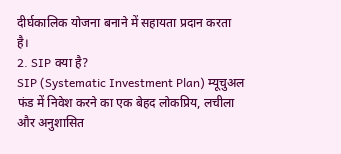दीर्घकालिक योजना बनाने में सहायता प्रदान करता है।
2. SIP क्या है?
SIP (Systematic Investment Plan) म्यूचुअल फंड में निवेश करने का एक बेहद लोकप्रिय, लचीला और अनुशासित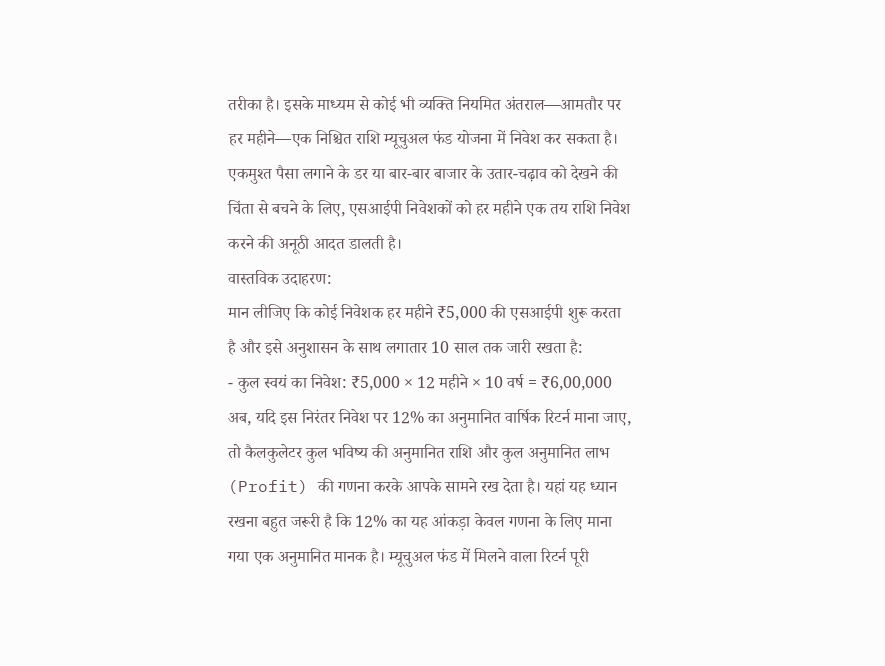तरीका है। इसके माध्यम से कोई भी व्यक्ति नियमित अंतराल—आमतौर पर हर महीने—एक निश्चित राशि म्यूचुअल फंड योजना में निवेश कर सकता है। एकमुश्त पैसा लगाने के डर या बार-बार बाजार के उतार-चढ़ाव को देखने की चिंता से बचने के लिए, एसआईपी निवेशकों को हर महीने एक तय राशि निवेश करने की अनूठी आदत डालती है।
वास्तविक उदाहरण:
मान लीजिए कि कोई निवेशक हर महीने ₹5,000 की एसआईपी शुरू करता है और इसे अनुशासन के साथ लगातार 10 साल तक जारी रखता है:
- कुल स्वयं का निवेश: ₹5,000 × 12 महीने × 10 वर्ष = ₹6,00,000
अब, यदि इस निरंतर निवेश पर 12% का अनुमानित वार्षिक रिटर्न माना जाए, तो कैलकुलेटर कुल भविष्य की अनुमानित राशि और कुल अनुमानित लाभ (Profit) की गणना करके आपके सामने रख देता है। यहां यह ध्यान रखना बहुत जरूरी है कि 12% का यह आंकड़ा केवल गणना के लिए माना गया एक अनुमानित मानक है। म्यूचुअल फंड में मिलने वाला रिटर्न पूरी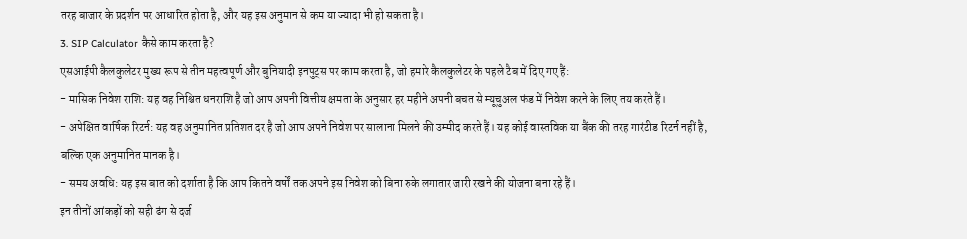तरह बाजार के प्रदर्शन पर आधारित होता है, और यह इस अनुमान से कम या ज्यादा भी हो सकता है।
3. SIP Calculator कैसे काम करता है?
एसआईपी कैलकुलेटर मुख्य रूप से तीन महत्वपूर्ण और बुनियादी इनपुट्स पर काम करता है, जो हमारे कैलकुलेटर के पहले टैब में दिए गए हैं:
- मासिक निवेश राशि: यह वह निश्चित धनराशि है जो आप अपनी वित्तीय क्षमता के अनुसार हर महीने अपनी बचत से म्यूचुअल फंड में निवेश करने के लिए तय करते हैं।
- अपेक्षित वार्षिक रिटर्न: यह वह अनुमानित प्रतिशत दर है जो आप अपने निवेश पर सालाना मिलने की उम्मीद करते हैं। यह कोई वास्तविक या बैंक की तरह गारंटीड रिटर्न नहीं है, बल्कि एक अनुमानित मानक है।
- समय अवधि: यह इस बात को दर्शाता है कि आप कितने वर्षों तक अपने इस निवेश को बिना रुके लगातार जारी रखने की योजना बना रहे हैं।
इन तीनों आंकड़ों को सही ढंग से दर्ज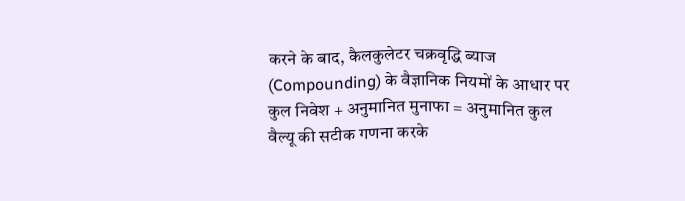करने के बाद, कैलकुलेटर चक्रवृद्धि ब्याज (Compounding) के वैज्ञानिक नियमों के आधार पर कुल निवेश + अनुमानित मुनाफा = अनुमानित कुल वैल्यू की सटीक गणना करके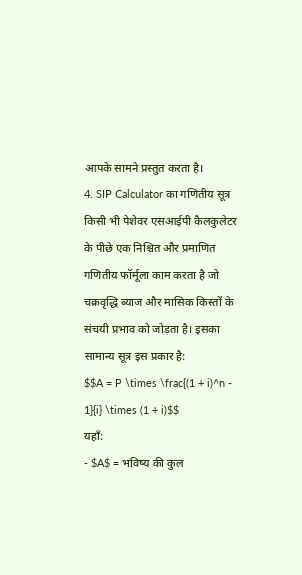आपके सामने प्रस्तुत करता है।
4. SIP Calculator का गणितीय सूत्र
किसी भी पेशेवर एसआईपी कैलकुलेटर के पीछे एक निश्चित और प्रमाणित गणितीय फॉर्मूला काम करता है जो चक्रवृद्धि ब्याज और मासिक किस्तों के संचयी प्रभाव को जोड़ता है। इसका सामान्य सूत्र इस प्रकार है:
$$A = P \times \frac{(1 + i)^n - 1}{i} \times (1 + i)$$
यहाँ:
- $A$ = भविष्य की कुल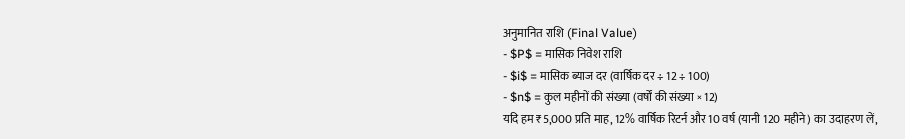अनुमानित राशि (Final Value)
- $P$ = मासिक निवेश राशि
- $i$ = मासिक ब्याज दर (वार्षिक दर ÷ 12 ÷ 100)
- $n$ = कुल महीनों की संख्या (वर्षों की संख्या × 12)
यदि हम ₹5,000 प्रति माह, 12% वार्षिक रिटर्न और 10 वर्ष (यानी 120 महीने) का उदाहरण लें,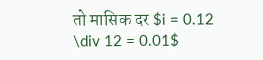तो मासिक दर $i = 0.12 \div 12 = 0.01$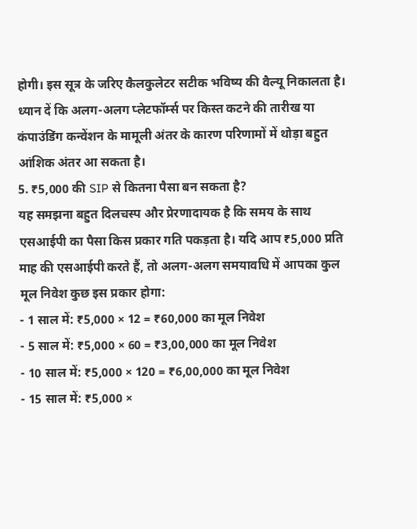होगी। इस सूत्र के जरिए कैलकुलेटर सटीक भविष्य की वैल्यू निकालता है। ध्यान दें कि अलग-अलग प्लेटफॉर्म्स पर किस्त कटने की तारीख या कंपाउंडिंग कन्वेंशन के मामूली अंतर के कारण परिणामों में थोड़ा बहुत आंशिक अंतर आ सकता है।
5. ₹5,000 की SIP से कितना पैसा बन सकता है?
यह समझना बहुत दिलचस्प और प्रेरणादायक है कि समय के साथ एसआईपी का पैसा किस प्रकार गति पकड़ता है। यदि आप ₹5,000 प्रति माह की एसआईपी करते हैं, तो अलग-अलग समयावधि में आपका कुल मूल निवेश कुछ इस प्रकार होगा:
- 1 साल में: ₹5,000 × 12 = ₹60,000 का मूल निवेश
- 5 साल में: ₹5,000 × 60 = ₹3,00,000 का मूल निवेश
- 10 साल में: ₹5,000 × 120 = ₹6,00,000 का मूल निवेश
- 15 साल में: ₹5,000 ×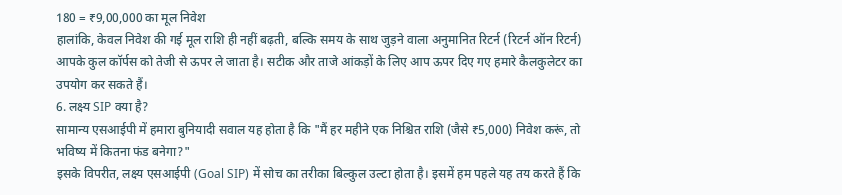180 = ₹9,00,000 का मूल निवेश
हालांकि, केवल निवेश की गई मूल राशि ही नहीं बढ़ती, बल्कि समय के साथ जुड़ने वाला अनुमानित रिटर्न (रिटर्न ऑन रिटर्न) आपके कुल कॉर्पस को तेजी से ऊपर ले जाता है। सटीक और ताजे आंकड़ों के लिए आप ऊपर दिए गए हमारे कैलकुलेटर का उपयोग कर सकते हैं।
6. लक्ष्य SIP क्या है?
सामान्य एसआईपी में हमारा बुनियादी सवाल यह होता है कि "मैं हर महीने एक निश्चित राशि (जैसे ₹5,000) निवेश करूं, तो भविष्य में कितना फंड बनेगा?"
इसके विपरीत, लक्ष्य एसआईपी (Goal SIP) में सोच का तरीका बिल्कुल उल्टा होता है। इसमें हम पहले यह तय करते हैं कि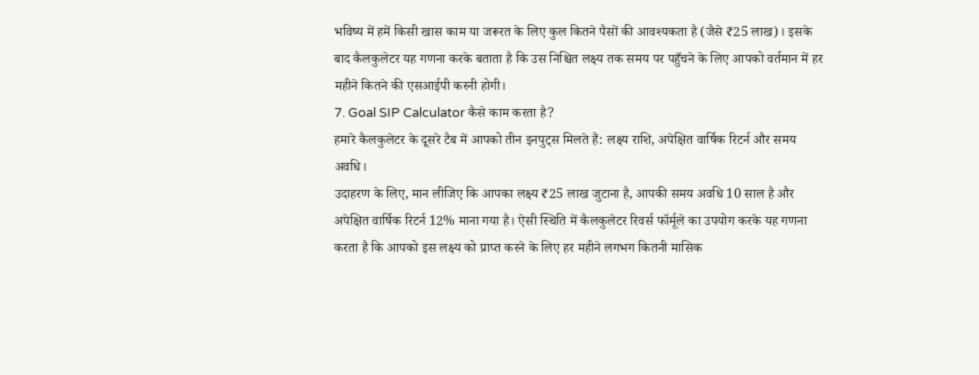भविष्य में हमें किसी खास काम या जरूरत के लिए कुल कितने पैसों की आवश्यकता है (जैसे ₹25 लाख)। इसके बाद कैलकुलेटर यह गणना करके बताता है कि उस निश्चित लक्ष्य तक समय पर पहुँचने के लिए आपको वर्तमान में हर महीने कितने की एसआईपी करनी होगी।
7. Goal SIP Calculator कैसे काम करता है?
हमारे कैलकुलेटर के दूसरे टैब में आपको तीन इनपुट्स मिलते हैं: लक्ष्य राशि, अपेक्षित वार्षिक रिटर्न और समय अवधि।
उदाहरण के लिए, मान लीजिए कि आपका लक्ष्य ₹25 लाख जुटाना है, आपकी समय अवधि 10 साल है और अपेक्षित वार्षिक रिटर्न 12% माना गया है। ऐसी स्थिति में कैलकुलेटर रिवर्स फॉर्मूले का उपयोग करके यह गणना करता है कि आपको इस लक्ष्य को प्राप्त करने के लिए हर महीने लगभग कितनी मासिक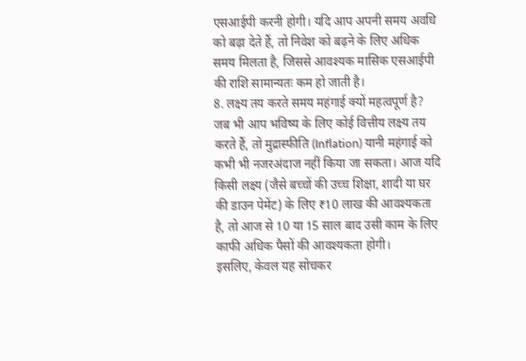एसआईपी करनी होगी। यदि आप अपनी समय अवधि को बढ़ा देते हैं, तो निवेश को बढ़ने के लिए अधिक समय मिलता है, जिससे आवश्यक मासिक एसआईपी की राशि सामान्यतः कम हो जाती है।
8. लक्ष्य तय करते समय महंगाई क्यों महत्वपूर्ण है?
जब भी आप भविष्य के लिए कोई वित्तीय लक्ष्य तय करते हैं, तो मुद्रास्फीति (Inflation) यानी महंगाई को कभी भी नजरअंदाज नहीं किया जा सकता। आज यदि किसी लक्ष्य (जैसे बच्चों की उच्च शिक्षा, शादी या घर की डाउन पेमेंट) के लिए ₹10 लाख की आवश्यकता है, तो आज से 10 या 15 साल बाद उसी काम के लिए काफी अधिक पैसों की आवश्यकता होगी।
इसलिए, केवल यह सोचकर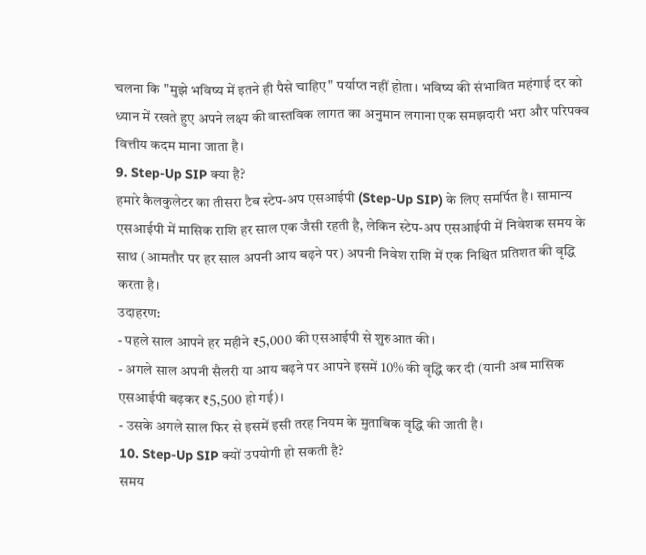चलना कि "मुझे भविष्य में इतने ही पैसे चाहिए" पर्याप्त नहीं होता। भविष्य की संभावित महंगाई दर को ध्यान में रखते हुए अपने लक्ष्य की वास्तविक लागत का अनुमान लगाना एक समझदारी भरा और परिपक्व वित्तीय कदम माना जाता है।
9. Step-Up SIP क्या है?
हमारे कैलकुलेटर का तीसरा टैब स्टेप-अप एसआईपी (Step-Up SIP) के लिए समर्पित है। सामान्य एसआईपी में मासिक राशि हर साल एक जैसी रहती है, लेकिन स्टेप-अप एसआईपी में निवेशक समय के साथ (आमतौर पर हर साल अपनी आय बढ़ने पर) अपनी निवेश राशि में एक निश्चित प्रतिशत की वृद्धि करता है।
उदाहरण:
- पहले साल आपने हर महीने ₹5,000 की एसआईपी से शुरुआत की।
- अगले साल अपनी सैलरी या आय बढ़ने पर आपने इसमें 10% की वृद्धि कर दी (यानी अब मासिक एसआईपी बढ़कर ₹5,500 हो गई)।
- उसके अगले साल फिर से इसमें इसी तरह नियम के मुताबिक वृद्धि की जाती है।
10. Step-Up SIP क्यों उपयोगी हो सकती है?
समय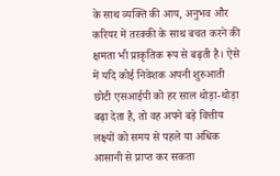के साथ व्यक्ति की आय, अनुभव और करियर में तरक्की के साथ बचत करने की क्षमता भी प्राकृतिक रूप से बढ़ती है। ऐसे में यदि कोई निवेशक अपनी शुरुआती छोटी एसआईपी को हर साल थोड़ा-थोड़ा बढ़ा देता है, तो वह अपने बड़े वित्तीय लक्ष्यों को समय से पहले या अधिक आसानी से प्राप्त कर सकता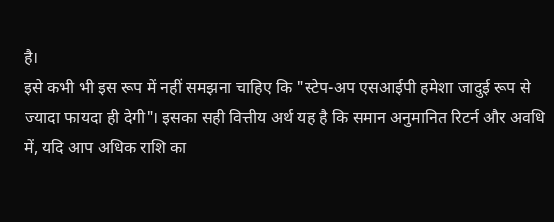है।
इसे कभी भी इस रूप में नहीं समझना चाहिए कि "स्टेप-अप एसआईपी हमेशा जादुई रूप से ज्यादा फायदा ही देगी"। इसका सही वित्तीय अर्थ यह है कि समान अनुमानित रिटर्न और अवधि में, यदि आप अधिक राशि का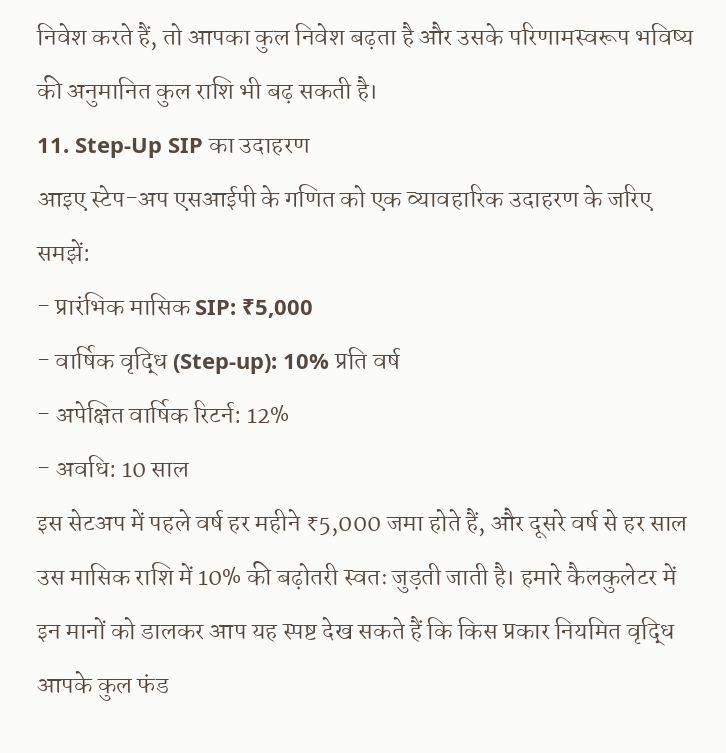निवेश करते हैं, तो आपका कुल निवेश बढ़ता है और उसके परिणामस्वरूप भविष्य की अनुमानित कुल राशि भी बढ़ सकती है।
11. Step-Up SIP का उदाहरण
आइए स्टेप-अप एसआईपी के गणित को एक व्यावहारिक उदाहरण के जरिए समझें:
- प्रारंभिक मासिक SIP: ₹5,000
- वार्षिक वृद्धि (Step-up): 10% प्रति वर्ष
- अपेक्षित वार्षिक रिटर्न: 12%
- अवधि: 10 साल
इस सेटअप में पहले वर्ष हर महीने ₹5,000 जमा होते हैं, और दूसरे वर्ष से हर साल उस मासिक राशि में 10% की बढ़ोतरी स्वतः जुड़ती जाती है। हमारे कैलकुलेटर में इन मानों को डालकर आप यह स्पष्ट देख सकते हैं कि किस प्रकार नियमित वृद्धि आपके कुल फंड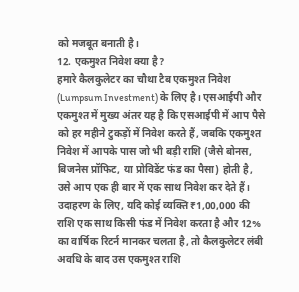को मजबूत बनाती है।
12. एकमुश्त निवेश क्या है?
हमारे कैलकुलेटर का चौथा टैब एकमुश्त निवेश (Lumpsum Investment) के लिए है। एसआईपी और एकमुश्त में मुख्य अंतर यह है कि एसआईपी में आप पैसे को हर महीने टुकड़ों में निवेश करते हैं, जबकि एकमुश्त निवेश में आपके पास जो भी बड़ी राशि (जैसे बोनस, बिजनेस प्रॉफिट, या प्रोविडेंट फंड का पैसा) होती है, उसे आप एक ही बार में एक साथ निवेश कर देते हैं।
उदाहरण के लिए, यदि कोई व्यक्ति ₹1,00,000 की राशि एक साथ किसी फंड में निवेश करता है और 12% का वार्षिक रिटर्न मानकर चलता है, तो कैलकुलेटर लंबी अवधि के बाद उस एकमुश्त राशि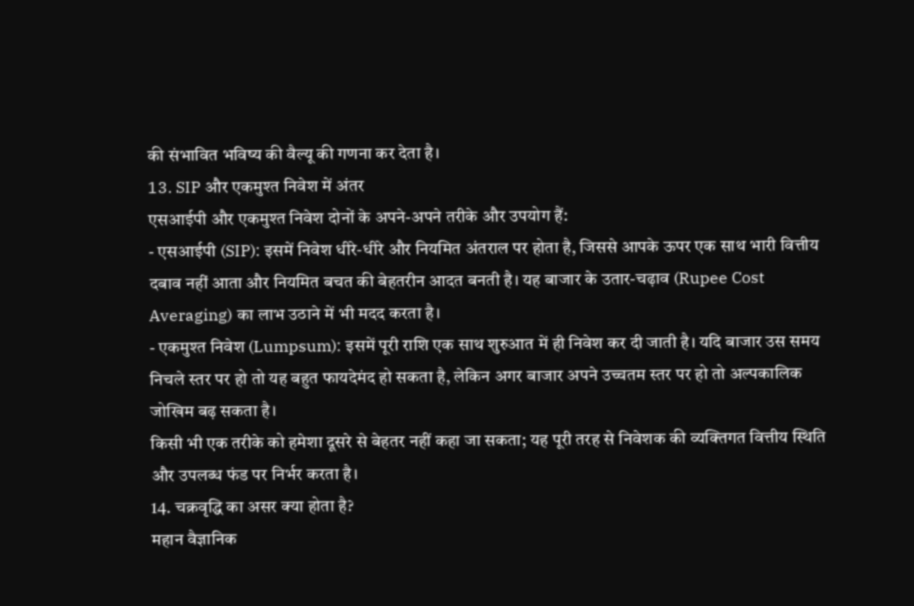की संभावित भविष्य की वैल्यू की गणना कर देता है।
13. SIP और एकमुश्त निवेश में अंतर
एसआईपी और एकमुश्त निवेश दोनों के अपने-अपने तरीके और उपयोग हैं:
- एसआईपी (SIP): इसमें निवेश धीरे-धीरे और नियमित अंतराल पर होता है, जिससे आपके ऊपर एक साथ भारी वित्तीय दबाव नहीं आता और नियमित बचत की बेहतरीन आदत बनती है। यह बाजार के उतार-चढ़ाव (Rupee Cost Averaging) का लाभ उठाने में भी मदद करता है।
- एकमुश्त निवेश (Lumpsum): इसमें पूरी राशि एक साथ शुरुआत में ही निवेश कर दी जाती है। यदि बाजार उस समय निचले स्तर पर हो तो यह बहुत फायदेमंद हो सकता है, लेकिन अगर बाजार अपने उच्चतम स्तर पर हो तो अल्पकालिक जोखिम बढ़ सकता है।
किसी भी एक तरीके को हमेशा दूसरे से बेहतर नहीं कहा जा सकता; यह पूरी तरह से निवेशक की व्यक्तिगत वित्तीय स्थिति और उपलब्ध फंड पर निर्भर करता है।
14. चक्रवृद्धि का असर क्या होता है?
महान वैज्ञानिक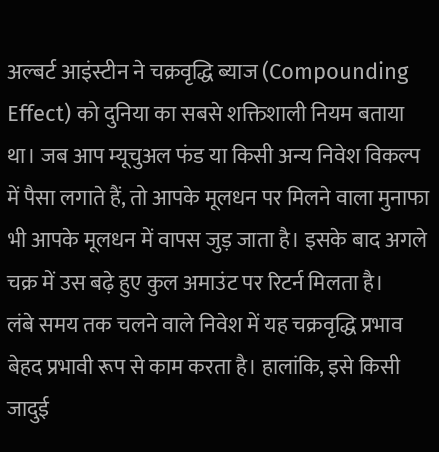अल्बर्ट आइंस्टीन ने चक्रवृद्धि ब्याज (Compounding Effect) को दुनिया का सबसे शक्तिशाली नियम बताया था। जब आप म्यूचुअल फंड या किसी अन्य निवेश विकल्प में पैसा लगाते हैं, तो आपके मूलधन पर मिलने वाला मुनाफा भी आपके मूलधन में वापस जुड़ जाता है। इसके बाद अगले चक्र में उस बढ़े हुए कुल अमाउंट पर रिटर्न मिलता है।
लंबे समय तक चलने वाले निवेश में यह चक्रवृद्धि प्रभाव बेहद प्रभावी रूप से काम करता है। हालांकि, इसे किसी जादुई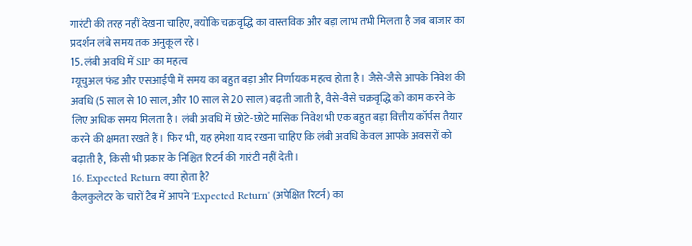गारंटी की तरह नहीं देखना चाहिए, क्योंकि चक्रवृद्धि का वास्तविक और बड़ा लाभ तभी मिलता है जब बाजार का प्रदर्शन लंबे समय तक अनुकूल रहे।
15. लंबी अवधि में SIP का महत्व
म्यूचुअल फंड और एसआईपी में समय का बहुत बड़ा और निर्णायक महत्व होता है। जैसे-जैसे आपके निवेश की अवधि (5 साल से 10 साल, और 10 साल से 20 साल) बढ़ती जाती है, वैसे-वैसे चक्रवृद्धि को काम करने के लिए अधिक समय मिलता है। लंबी अवधि में छोटे-छोटे मासिक निवेश भी एक बहुत बड़ा वित्तीय कॉर्पस तैयार करने की क्षमता रखते हैं। फिर भी, यह हमेशा याद रखना चाहिए कि लंबी अवधि केवल आपके अवसरों को बढ़ाती है, किसी भी प्रकार के निश्चित रिटर्न की गारंटी नहीं देती।
16. Expected Return क्या होता है?
कैलकुलेटर के चारों टैब में आपने 'Expected Return' (अपेक्षित रिटर्न) का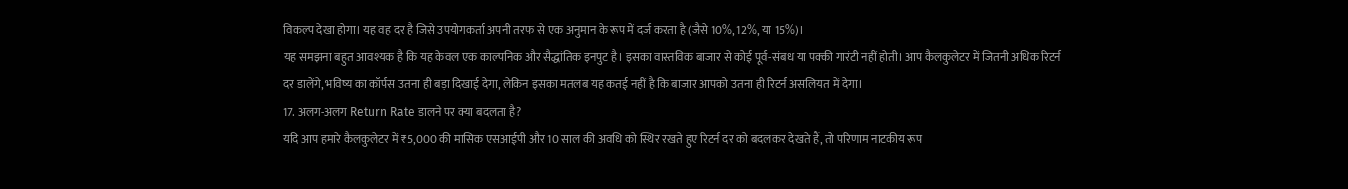विकल्प देखा होगा। यह वह दर है जिसे उपयोगकर्ता अपनी तरफ से एक अनुमान के रूप में दर्ज करता है (जैसे 10%, 12%, या 15%)।
यह समझना बहुत आवश्यक है कि यह केवल एक काल्पनिक और सैद्धांतिक इनपुट है। इसका वास्तविक बाजार से कोई पूर्व-संबध या पक्की गारंटी नहीं होती। आप कैलकुलेटर में जितनी अधिक रिटर्न दर डालेंगे, भविष्य का कॉर्पस उतना ही बड़ा दिखाई देगा, लेकिन इसका मतलब यह कतई नहीं है कि बाजार आपको उतना ही रिटर्न असलियत में देगा।
17. अलग-अलग Return Rate डालने पर क्या बदलता है?
यदि आप हमारे कैलकुलेटर में ₹5,000 की मासिक एसआईपी और 10 साल की अवधि को स्थिर रखते हुए रिटर्न दर को बदलकर देखते हैं, तो परिणाम नाटकीय रूप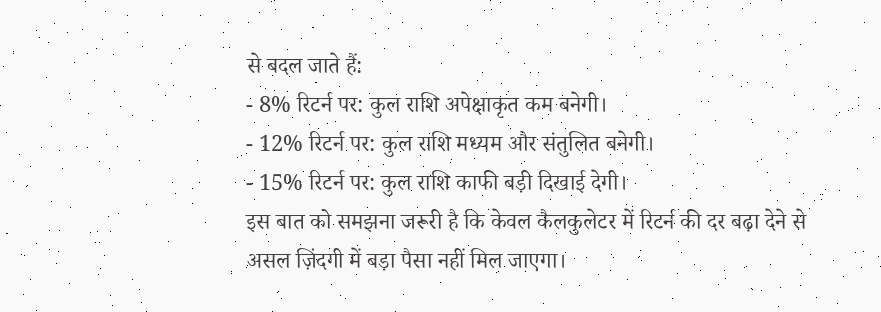से बदल जाते हैं:
- 8% रिटर्न पर: कुल राशि अपेक्षाकृत कम बनेगी।
- 12% रिटर्न पर: कुल राशि मध्यम और संतुलित बनेगी।
- 15% रिटर्न पर: कुल राशि काफी बड़ी दिखाई देगी।
इस बात को समझना जरूरी है कि केवल कैलकुलेटर में रिटर्न की दर बढ़ा देने से असल ज़िंदगी में बड़ा पैसा नहीं मिल जाएगा।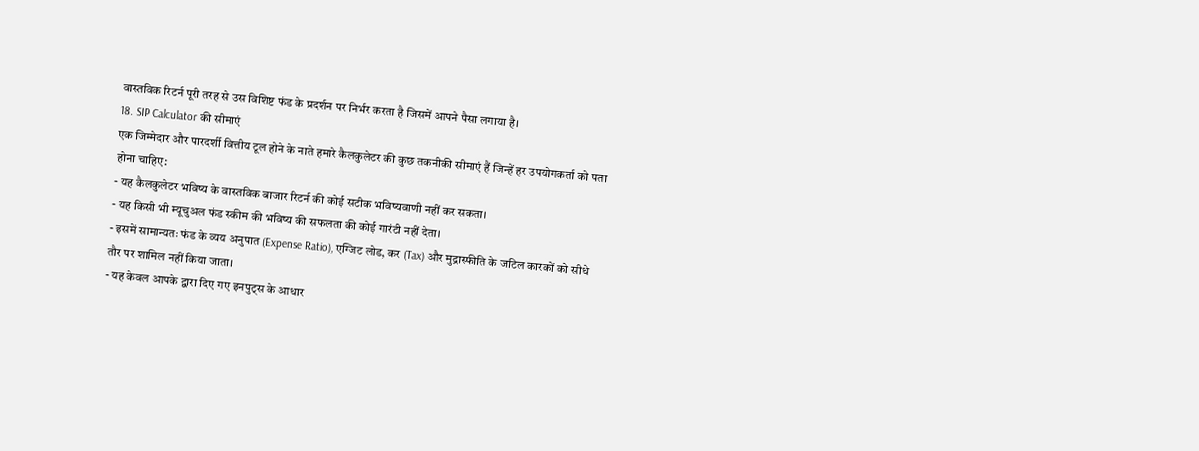वास्तविक रिटर्न पूरी तरह से उस विशिष्ट फंड के प्रदर्शन पर निर्भर करता है जिसमें आपने पैसा लगाया है।
18. SIP Calculator की सीमाएं
एक जिम्मेदार और पारदर्शी वित्तीय टूल होने के नाते हमारे कैलकुलेटर की कुछ तकनीकी सीमाएं हैं जिन्हें हर उपयोगकर्ता को पता होना चाहिए:
- यह कैलकुलेटर भविष्य के वास्तविक बाजार रिटर्न की कोई सटीक भविष्यवाणी नहीं कर सकता।
- यह किसी भी म्यूचुअल फंड स्कीम की भविष्य की सफलता की कोई गारंटी नहीं देता।
- इसमें सामान्यतः फंड के व्यय अनुपात (Expense Ratio), एग्जिट लोड, कर (Tax) और मुद्रास्फीति के जटिल कारकों को सीधे तौर पर शामिल नहीं किया जाता।
- यह केवल आपके द्वारा दिए गए इनपुट्स के आधार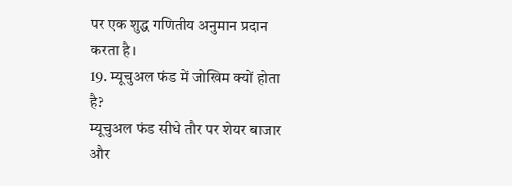पर एक शुद्ध गणितीय अनुमान प्रदान करता है।
19. म्यूचुअल फंड में जोखिम क्यों होता है?
म्यूचुअल फंड सीधे तौर पर शेयर बाजार और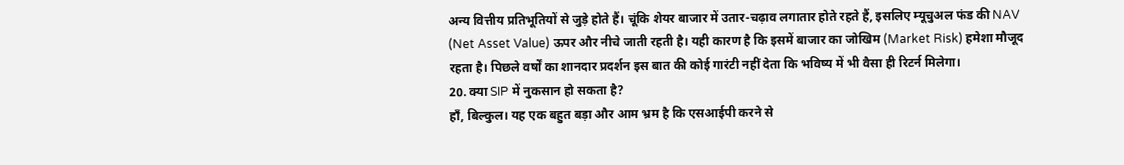अन्य वित्तीय प्रतिभूतियों से जुड़े होते हैं। चूंकि शेयर बाजार में उतार-चढ़ाव लगातार होते रहते हैं, इसलिए म्यूचुअल फंड की NAV (Net Asset Value) ऊपर और नीचे जाती रहती है। यही कारण है कि इसमें बाजार का जोखिम (Market Risk) हमेशा मौजूद रहता है। पिछले वर्षों का शानदार प्रदर्शन इस बात की कोई गारंटी नहीं देता कि भविष्य में भी वैसा ही रिटर्न मिलेगा।
20. क्या SIP में नुकसान हो सकता है?
हाँ, बिल्कुल। यह एक बहुत बड़ा और आम भ्रम है कि एसआईपी करने से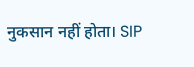नुकसान नहीं होता। SIP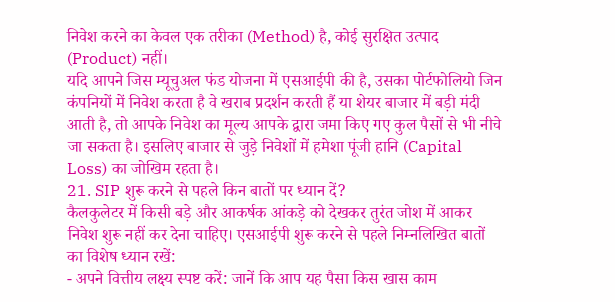निवेश करने का केवल एक तरीका (Method) है, कोई सुरक्षित उत्पाद (Product) नहीं।
यदि आपने जिस म्यूचुअल फंड योजना में एसआईपी की है, उसका पोर्टफोलियो जिन कंपनियों में निवेश करता है वे खराब प्रदर्शन करती हैं या शेयर बाजार में बड़ी मंदी आती है, तो आपके निवेश का मूल्य आपके द्वारा जमा किए गए कुल पैसों से भी नीचे जा सकता है। इसलिए बाजार से जुड़े निवेशों में हमेशा पूंजी हानि (Capital Loss) का जोखिम रहता है।
21. SIP शुरू करने से पहले किन बातों पर ध्यान दें?
कैलकुलेटर में किसी बड़े और आकर्षक आंकड़े को देखकर तुरंत जोश में आकर निवेश शुरू नहीं कर देना चाहिए। एसआईपी शुरू करने से पहले निम्नलिखित बातों का विशेष ध्यान रखें:
- अपने वित्तीय लक्ष्य स्पष्ट करें: जानें कि आप यह पैसा किस खास काम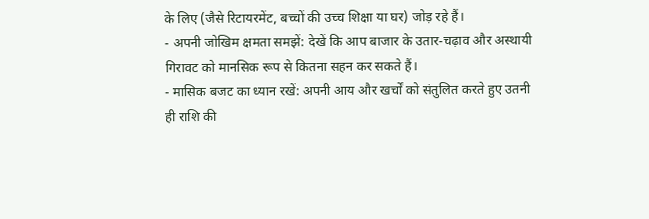के लिए (जैसे रिटायरमेंट, बच्चों की उच्च शिक्षा या घर) जोड़ रहे हैं।
- अपनी जोखिम क्षमता समझें: देखें कि आप बाजार के उतार-चढ़ाव और अस्थायी गिरावट को मानसिक रूप से कितना सहन कर सकते हैं।
- मासिक बजट का ध्यान रखें: अपनी आय और खर्चों को संतुलित करते हुए उतनी ही राशि की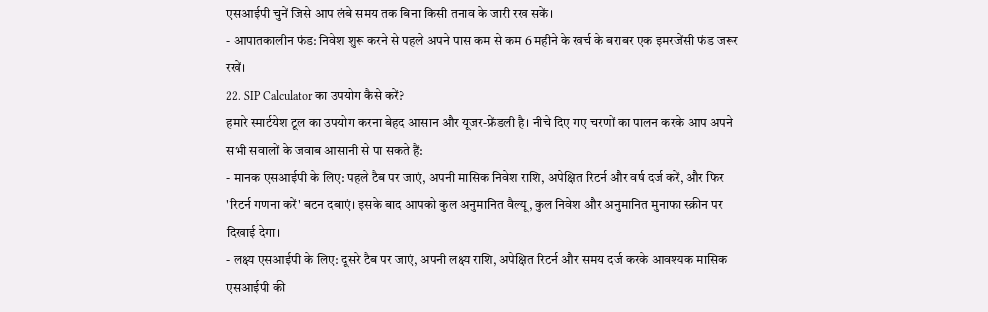एसआईपी चुनें जिसे आप लंबे समय तक बिना किसी तनाव के जारी रख सकें।
- आपातकालीन फंड: निवेश शुरू करने से पहले अपने पास कम से कम 6 महीने के खर्च के बराबर एक इमरजेंसी फंड जरूर रखें।
22. SIP Calculator का उपयोग कैसे करें?
हमारे स्मार्टयेश टूल का उपयोग करना बेहद आसान और यूजर-फ्रेंडली है। नीचे दिए गए चरणों का पालन करके आप अपने सभी सवालों के जवाब आसानी से पा सकते हैं:
- मानक एसआईपी के लिए: पहले टैब पर जाएं, अपनी मासिक निवेश राशि, अपेक्षित रिटर्न और वर्ष दर्ज करें, और फिर 'रिटर्न गणना करें' बटन दबाएं। इसके बाद आपको कुल अनुमानित वैल्यू, कुल निवेश और अनुमानित मुनाफा स्क्रीन पर दिखाई देगा।
- लक्ष्य एसआईपी के लिए: दूसरे टैब पर जाएं, अपनी लक्ष्य राशि, अपेक्षित रिटर्न और समय दर्ज करके आवश्यक मासिक एसआईपी की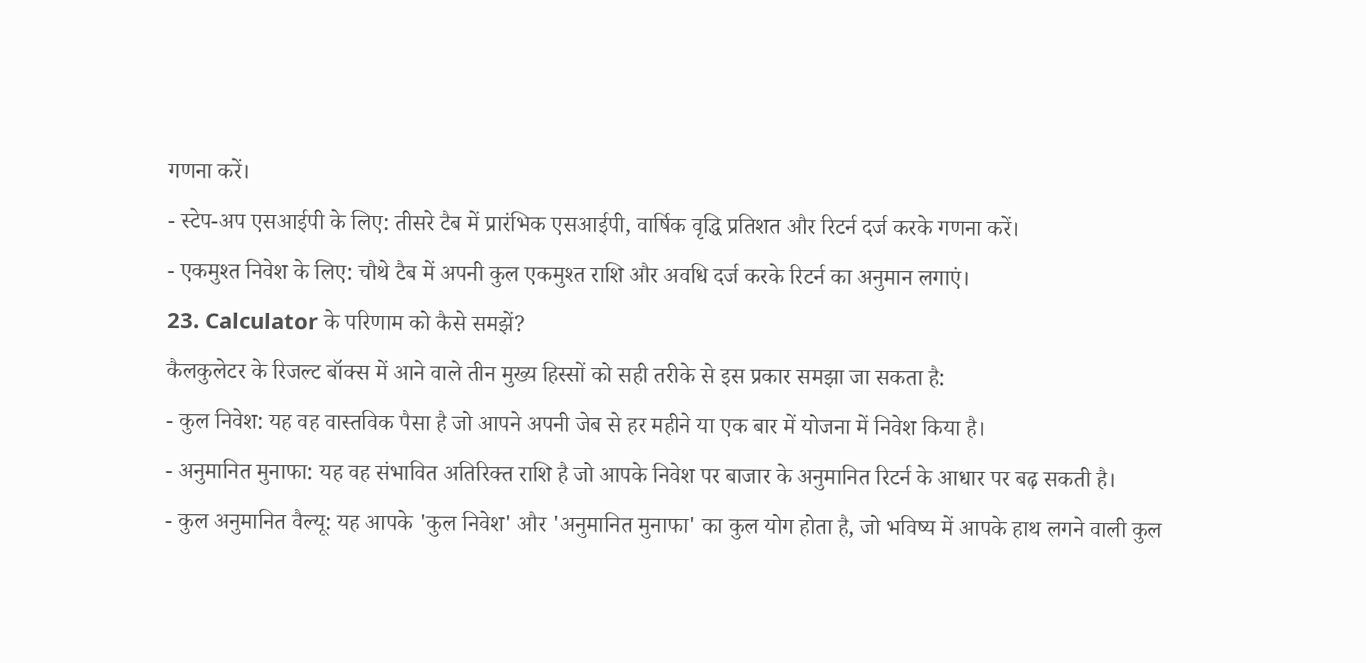गणना करें।
- स्टेप-अप एसआईपी के लिए: तीसरे टैब में प्रारंभिक एसआईपी, वार्षिक वृद्धि प्रतिशत और रिटर्न दर्ज करके गणना करें।
- एकमुश्त निवेश के लिए: चौथे टैब में अपनी कुल एकमुश्त राशि और अवधि दर्ज करके रिटर्न का अनुमान लगाएं।
23. Calculator के परिणाम को कैसे समझें?
कैलकुलेटर के रिजल्ट बॉक्स में आने वाले तीन मुख्य हिस्सों को सही तरीके से इस प्रकार समझा जा सकता है:
- कुल निवेश: यह वह वास्तविक पैसा है जो आपने अपनी जेब से हर महीने या एक बार में योजना में निवेश किया है।
- अनुमानित मुनाफा: यह वह संभावित अतिरिक्त राशि है जो आपके निवेश पर बाजार के अनुमानित रिटर्न के आधार पर बढ़ सकती है।
- कुल अनुमानित वैल्यू: यह आपके 'कुल निवेश' और 'अनुमानित मुनाफा' का कुल योग होता है, जो भविष्य में आपके हाथ लगने वाली कुल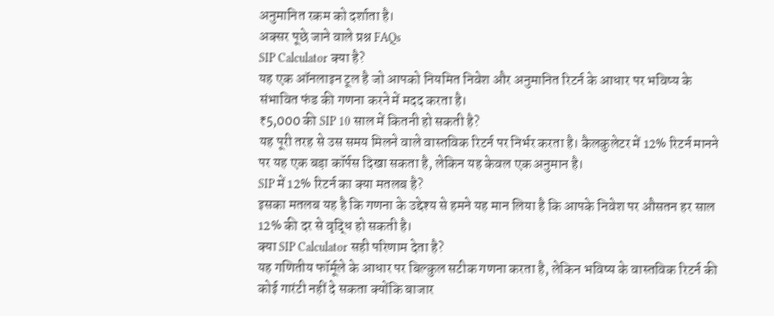अनुमानित रकम को दर्शाता है।
अक्सर पूछे जाने वाले प्रश्न FAQs
SIP Calculator क्या है?
यह एक ऑनलाइन टूल है जो आपको नियमित निवेश और अनुमानित रिटर्न के आधार पर भविष्य के संभावित फंड की गणना करने में मदद करता है।
₹5,000 की SIP 10 साल में कितनी हो सकती है?
यह पूरी तरह से उस समय मिलने वाले वास्तविक रिटर्न पर निर्भर करता है। कैलकुलेटर में 12% रिटर्न मानने पर यह एक बड़ा कॉर्पस दिखा सकता है, लेकिन यह केवल एक अनुमान है।
SIP में 12% रिटर्न का क्या मतलब है?
इसका मतलब यह है कि गणना के उद्देश्य से हमने यह मान लिया है कि आपके निवेश पर औसतन हर साल 12% की दर से वृद्धि हो सकती है।
क्या SIP Calculator सही परिणाम देता है?
यह गणितीय फॉर्मूले के आधार पर बिल्कुल सटीक गणना करता है, लेकिन भविष्य के वास्तविक रिटर्न की कोई गारंटी नहीं दे सकता क्योंकि बाजार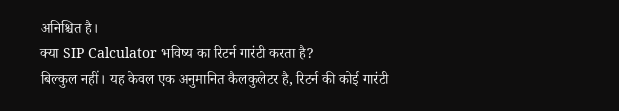अनिश्चित है।
क्या SIP Calculator भविष्य का रिटर्न गारंटी करता है?
बिल्कुल नहीं। यह केवल एक अनुमानित कैलकुलेटर है, रिटर्न की कोई गारंटी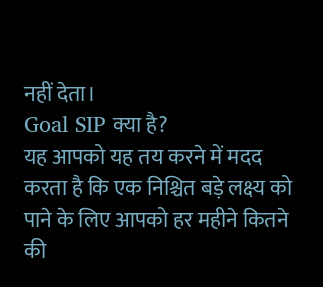नहीं देता।
Goal SIP क्या है?
यह आपको यह तय करने में मदद करता है कि एक निश्चित बड़े लक्ष्य को पाने के लिए आपको हर महीने कितने की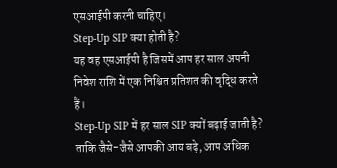एसआईपी करनी चाहिए।
Step-Up SIP क्या होती है?
यह वह एसआईपी है जिसमें आप हर साल अपनी निवेश राशि में एक निश्चित प्रतिशत की वृद्धि करते हैं।
Step-Up SIP में हर साल SIP क्यों बढ़ाई जाती है?
ताकि जैसे-जैसे आपकी आय बढ़े, आप अधिक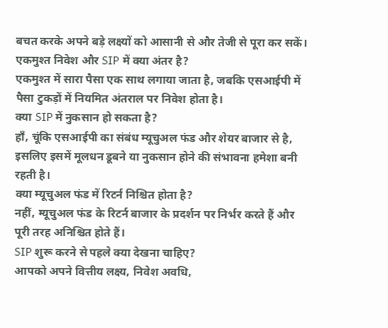बचत करके अपने बड़े लक्ष्यों को आसानी से और तेजी से पूरा कर सकें।
एकमुश्त निवेश और SIP में क्या अंतर है?
एकमुश्त में सारा पैसा एक साथ लगाया जाता है, जबकि एसआईपी में पैसा टुकड़ों में नियमित अंतराल पर निवेश होता है।
क्या SIP में नुकसान हो सकता है?
हाँ, चूंकि एसआईपी का संबंध म्यूचुअल फंड और शेयर बाजार से है, इसलिए इसमें मूलधन डूबने या नुकसान होने की संभावना हमेशा बनी रहती है।
क्या म्यूचुअल फंड में रिटर्न निश्चित होता है?
नहीं, म्यूचुअल फंड के रिटर्न बाजार के प्रदर्शन पर निर्भर करते हैं और पूरी तरह अनिश्चित होते हैं।
SIP शुरू करने से पहले क्या देखना चाहिए?
आपको अपने वित्तीय लक्ष्य, निवेश अवधि,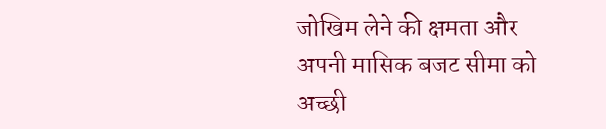जोखिम लेने की क्षमता और अपनी मासिक बजट सीमा को अच्छी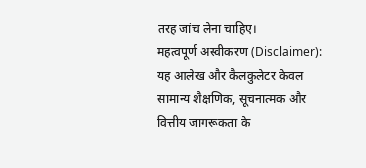तरह जांच लेना चाहिए।
महत्वपूर्ण अस्वीकरण (Disclaimer): यह आलेख और कैलकुलेटर केवल सामान्य शैक्षणिक, सूचनात्मक और वित्तीय जागरूकता के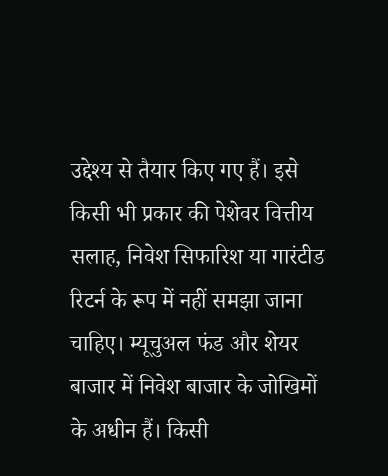उद्देश्य से तैयार किए गए हैं। इसे किसी भी प्रकार की पेशेवर वित्तीय सलाह, निवेश सिफारिश या गारंटीड रिटर्न के रूप में नहीं समझा जाना चाहिए। म्यूचुअल फंड और शेयर बाजार में निवेश बाजार के जोखिमों के अधीन हैं। किसी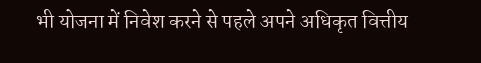भी योजना में निवेश करने से पहले अपने अधिकृत वित्तीय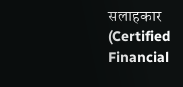सलाहकार (Certified Financial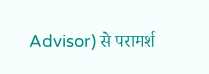Advisor) से परामर्श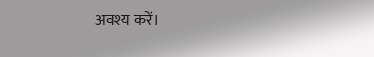अवश्य करें।